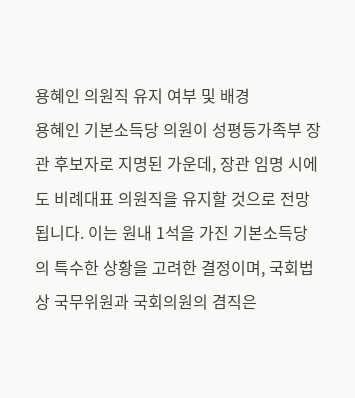용혜인 의원직 유지 여부 및 배경
용혜인 기본소득당 의원이 성평등가족부 장관 후보자로 지명된 가운데, 장관 임명 시에도 비례대표 의원직을 유지할 것으로 전망됩니다. 이는 원내 1석을 가진 기본소득당의 특수한 상황을 고려한 결정이며, 국회법상 국무위원과 국회의원의 겸직은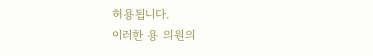허용됩니다.
이러한 용 의원의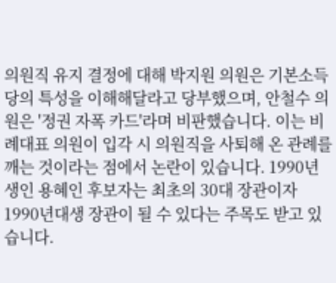의원직 유지 결정에 대해 박지원 의원은 기본소득당의 특성을 이해해달라고 당부했으며, 안철수 의원은 '정권 자폭 카드'라며 비판했습니다. 이는 비례대표 의원이 입각 시 의원직을 사퇴해 온 관례를 깨는 것이라는 점에서 논란이 있습니다. 1990년생인 용혜인 후보자는 최초의 30대 장관이자 1990년대생 장관이 될 수 있다는 주목도 받고 있습니다.